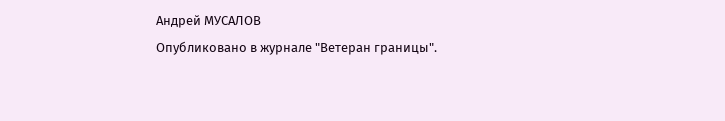Андрей МУСАЛОВ
Опубликовано в журнале "Ветеран границы".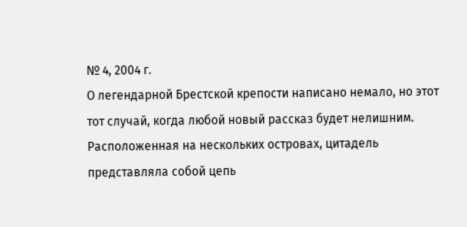№ 4, 2004 г.
О легендарной Брестской крепости написано немало, но этот тот случай, когда любой новый рассказ будет нелишним. Расположенная на нескольких островах, цитадель представляла собой цепь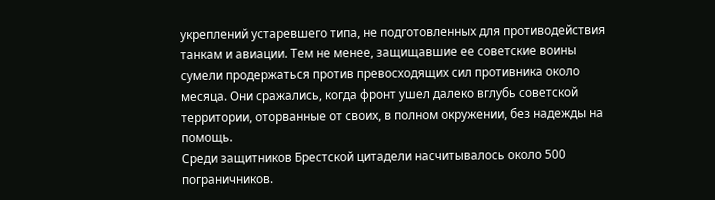укреплений устаревшего типа, не подготовленных для противодействия танкам и авиации. Тем не менее, защищавшие ее советские воины сумели продержаться против превосходящих сил противника около месяца. Они сражались, когда фронт ушел далеко вглубь советской территории, оторванные от своих, в полном окружении, без надежды на помощь.
Среди защитников Брестской цитадели насчитывалось около 500 пограничников.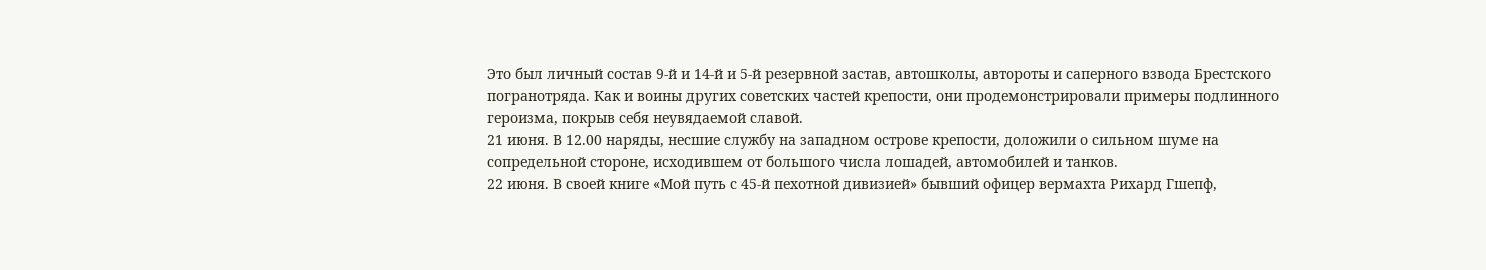Это был личный состав 9-й и 14-й и 5-й резервной застав, автошколы, автороты и саперного взвода Брестского погранотряда. Как и воины других советских частей крепости, они продемонстрировали примеры подлинного героизма, покрыв себя неувядаемой славой.
21 июня. В 12.00 наряды, несшие службу на западном острове крепости, доложили о сильном шуме на сопредельной стороне, исходившем от большого числа лошадей, автомобилей и танков.
22 июня. В своей книге «Мой путь с 45-й пехотной дивизией» бывший офицер вермахта Рихард Гшепф,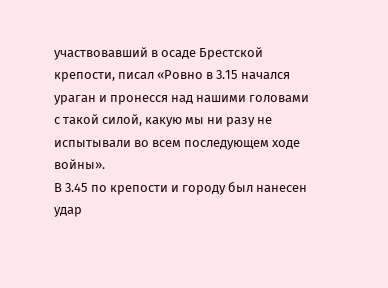участвовавший в осаде Брестской крепости, писал «Ровно в 3.15 начался ураган и пронесся над нашими головами с такой силой, какую мы ни разу не испытывали во всем последующем ходе войны».
В 3.45 по крепости и городу был нанесен удар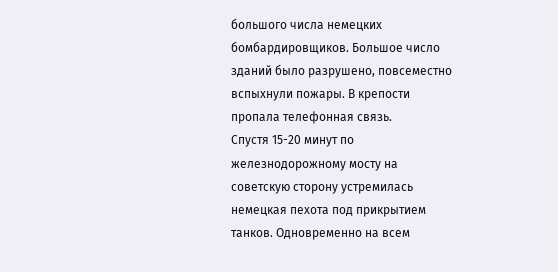большого числа немецких бомбардировщиков. Большое число зданий было разрушено, повсеместно вспыхнули пожары. В крепости пропала телефонная связь.
Спустя 15-20 минут по железнодорожному мосту на советскую сторону устремилась немецкая пехота под прикрытием танков. Одновременно на всем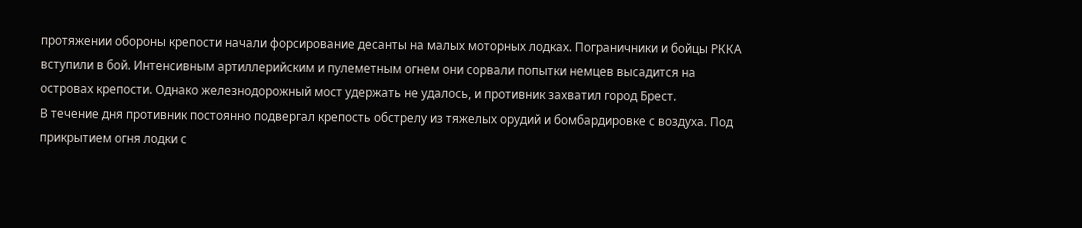протяжении обороны крепости начали форсирование десанты на малых моторных лодках. Пограничники и бойцы РККА вступили в бой. Интенсивным артиллерийским и пулеметным огнем они сорвали попытки немцев высадится на островах крепости. Однако железнодорожный мост удержать не удалось, и противник захватил город Брест.
В течение дня противник постоянно подвергал крепость обстрелу из тяжелых орудий и бомбардировке с воздуха. Под прикрытием огня лодки с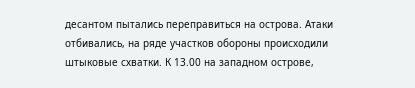десантом пытались переправиться на острова. Атаки отбивались, на ряде участков обороны происходили штыковые схватки. К 13.00 на западном острове,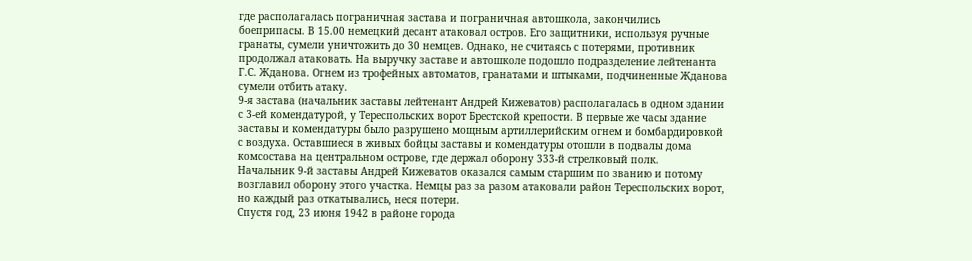где располагалась пограничная застава и пограничная автошкола, закончились боеприпасы. В 15.00 немецкий десант атаковал остров. Его защитники, используя ручные гранаты, сумели уничтожить до 30 немцев. Однако, не считаясь с потерями, противник продолжал атаковать. На выручку заставе и автошколе подошло подразделение лейтенанта Г.С. Жданова. Огнем из трофейных автоматов, гранатами и штыками, подчиненные Жданова сумели отбить атаку.
9-я застава (начальник заставы лейтенант Андрей Кижеватов) располагалась в одном здании с 3-ей комендатурой, у Тереспольских ворот Брестской крепости. В первые же часы здание заставы и комендатуры было разрушено мощным артиллерийским огнем и бомбардировкой с воздуха. Оставшиеся в живых бойцы заставы и комендатуры отошли в подвалы дома комсостава на центральном острове, где держал оборону 333-й стрелковый полк.
Начальник 9-й заставы Андрей Кижеватов оказался самым старшим по званию и потому возглавил оборону этого участка. Немцы раз за разом атаковали район Тереспольских ворот, но каждый раз откатывались, неся потери.
Спустя год, 23 июня 1942 в районе города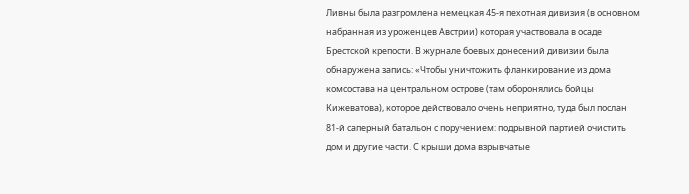Ливны была разгромлена немецкая 45-я пехотная дивизия (в основном набранная из уроженцев Австрии) которая участвовала в осаде Брестской крепости. В журнале боевых донесений дивизии была обнаружена запись: «Чтобы уничтожить фланкирование из дома комсостава на центральном острове (там оборонялись бойцы Кижеватова), которое действовало очень неприятно, туда был послан 81-й саперный батальон с поручением: подрывной партией очистить дом и другие части. С крыши дома взрывчатые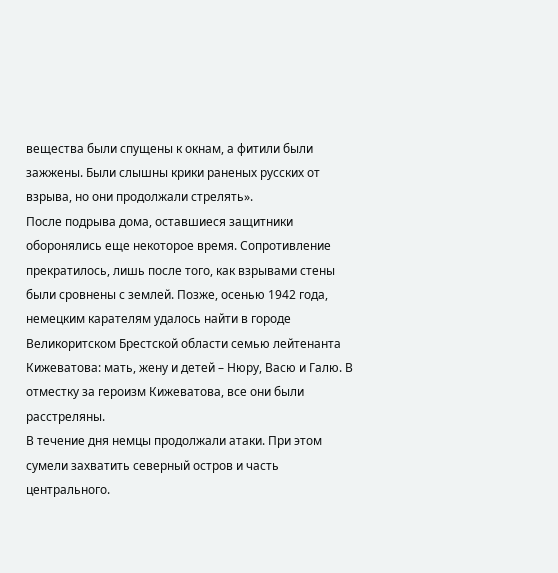вещества были спущены к окнам, а фитили были зажжены. Были слышны крики раненых русских от взрыва, но они продолжали стрелять».
После подрыва дома, оставшиеся защитники оборонялись еще некоторое время. Сопротивление прекратилось, лишь после того, как взрывами стены были сровнены с землей. Позже, осенью 1942 года, немецким карателям удалось найти в городе Великоритском Брестской области семью лейтенанта Кижеватова: мать, жену и детей – Нюру, Васю и Галю. В отместку за героизм Кижеватова, все они были расстреляны.
В течение дня немцы продолжали атаки. При этом сумели захватить северный остров и часть центрального.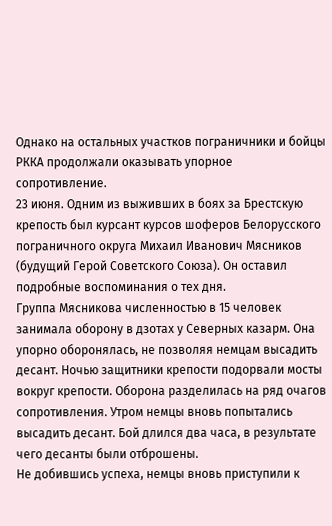Однако на остальных участков пограничники и бойцы РККА продолжали оказывать упорное сопротивление.
23 июня. Одним из выживших в боях за Брестскую крепость был курсант курсов шоферов Белорусского пограничного округа Михаил Иванович Мясников (будущий Герой Советского Союза). Он оставил подробные воспоминания о тех дня.
Группа Мясникова численностью в 15 человек занимала оборону в дзотах у Северных казарм. Она упорно оборонялась, не позволяя немцам высадить десант. Ночью защитники крепости подорвали мосты вокруг крепости. Оборона разделилась на ряд очагов сопротивления. Утром немцы вновь попытались высадить десант. Бой длился два часа, в результате чего десанты были отброшены.
Не добившись успеха, немцы вновь приступили к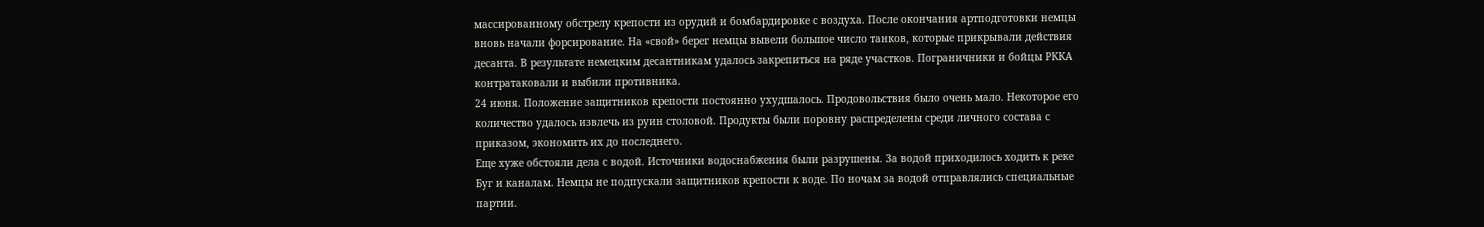массированному обстрелу крепости из орудий и бомбардировке с воздуха. После окончания артподготовки немцы вновь начали форсирование. На «свой» берег немцы вывели большое число танков, которые прикрывали действия десанта. В результате немецким десантникам удалось закрепиться на ряде участков. Пограничники и бойцы РККА контратаковали и выбили противника.
24 июня. Положение защитников крепости постоянно ухудшалось. Продовольствия было очень мало. Некоторое его количество удалось извлечь из руин столовой. Продукты были поровну распределены среди личного состава с приказом, экономить их до последнего.
Еще хуже обстояли дела с водой. Источники водоснабжения были разрушены. За водой приходилось ходить к реке Буг и каналам. Немцы не подпускали защитников крепости к воде. По ночам за водой отправлялись специальные партии.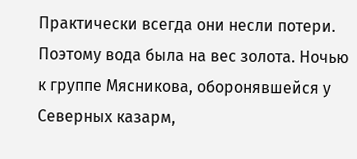Практически всегда они несли потери. Поэтому вода была на вес золота. Ночью к группе Мясникова, оборонявшейся у Северных казарм,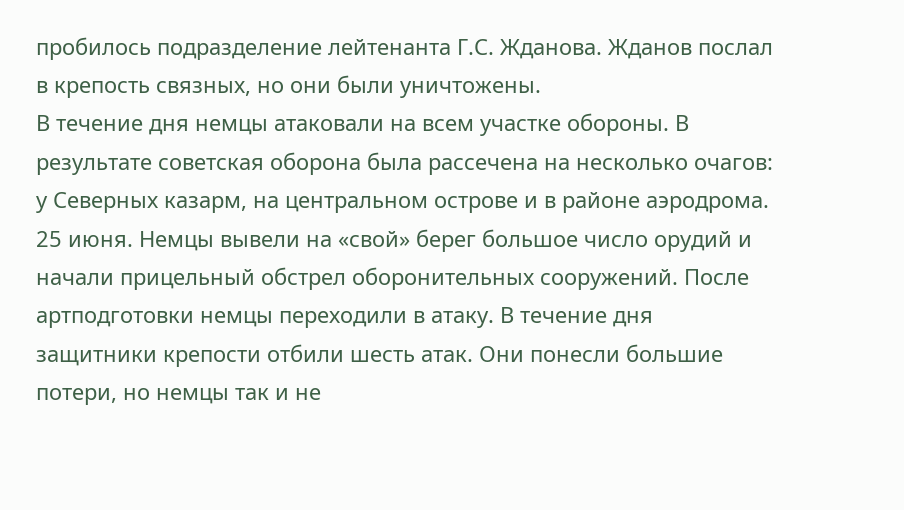пробилось подразделение лейтенанта Г.С. Жданова. Жданов послал в крепость связных, но они были уничтожены.
В течение дня немцы атаковали на всем участке обороны. В результате советская оборона была рассечена на несколько очагов: у Северных казарм, на центральном острове и в районе аэродрома.
25 июня. Немцы вывели на «свой» берег большое число орудий и начали прицельный обстрел оборонительных сооружений. После артподготовки немцы переходили в атаку. В течение дня защитники крепости отбили шесть атак. Они понесли большие потери, но немцы так и не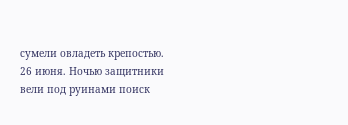сумели овладеть крепостью.
26 июня. Ночью защитники вели под руинами поиск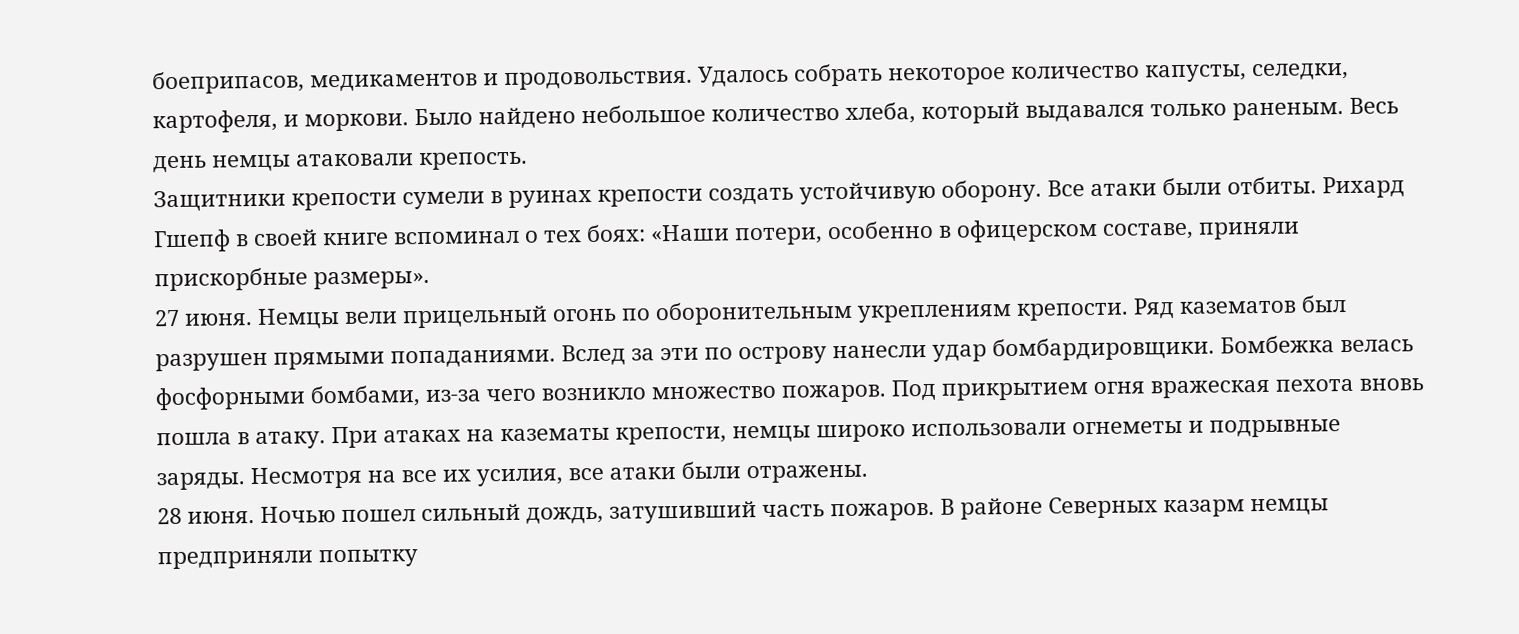боеприпасов, медикаментов и продовольствия. Удалось собрать некоторое количество капусты, селедки, картофеля, и моркови. Было найдено небольшое количество хлеба, который выдавался только раненым. Весь день немцы атаковали крепость.
Защитники крепости сумели в руинах крепости создать устойчивую оборону. Все атаки были отбиты. Рихард Гшепф в своей книге вспоминал о тех боях: «Наши потери, особенно в офицерском составе, приняли прискорбные размеры».
27 июня. Немцы вели прицельный огонь по оборонительным укреплениям крепости. Ряд казематов был разрушен прямыми попаданиями. Вслед за эти по острову нанесли удар бомбардировщики. Бомбежка велась фосфорными бомбами, из-за чего возникло множество пожаров. Под прикрытием огня вражеская пехота вновь пошла в атаку. При атаках на казематы крепости, немцы широко использовали огнеметы и подрывные заряды. Несмотря на все их усилия, все атаки были отражены.
28 июня. Ночью пошел сильный дождь, затушивший часть пожаров. В районе Северных казарм немцы предприняли попытку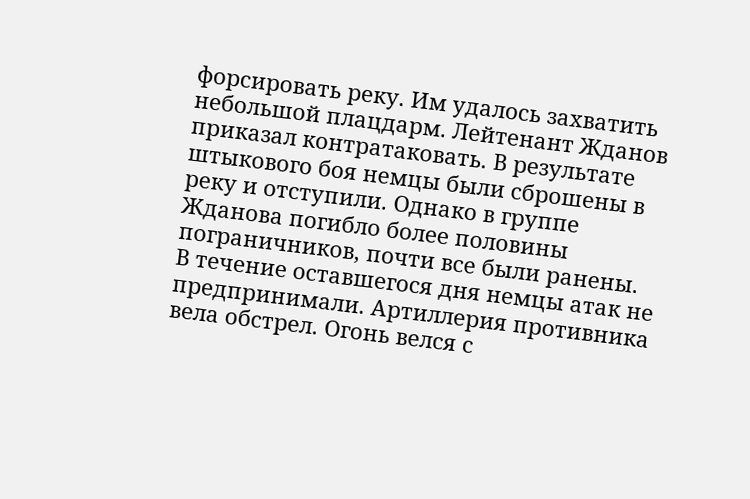форсировать реку. Им удалось захватить небольшой плацдарм. Лейтенант Жданов приказал контратаковать. В результате штыкового боя немцы были сброшены в реку и отступили. Однако в группе Жданова погибло более половины пограничников, почти все были ранены.
В течение оставшегося дня немцы атак не предпринимали. Артиллерия противника вела обстрел. Огонь велся с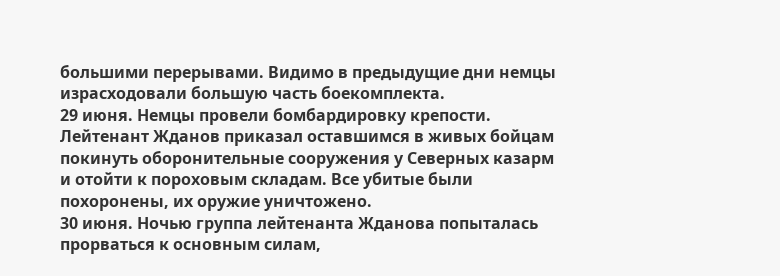большими перерывами. Видимо в предыдущие дни немцы израсходовали большую часть боекомплекта.
29 июня. Немцы провели бомбардировку крепости. Лейтенант Жданов приказал оставшимся в живых бойцам покинуть оборонительные сооружения у Северных казарм и отойти к пороховым складам. Все убитые были похоронены, их оружие уничтожено.
30 июня. Ночью группа лейтенанта Жданова попыталась прорваться к основным силам,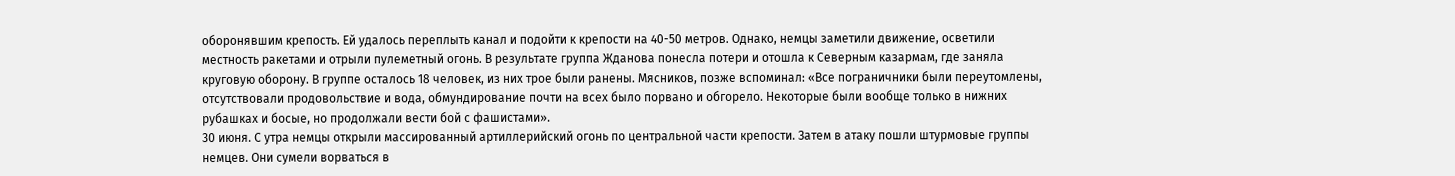оборонявшим крепость. Ей удалось переплыть канал и подойти к крепости на 40-50 метров. Однако, немцы заметили движение, осветили местность ракетами и отрыли пулеметный огонь. В результате группа Жданова понесла потери и отошла к Северным казармам, где заняла круговую оборону. В группе осталось 18 человек, из них трое были ранены. Мясников, позже вспоминал: «Все пограничники были переутомлены, отсутствовали продовольствие и вода, обмундирование почти на всех было порвано и обгорело. Некоторые были вообще только в нижних рубашках и босые, но продолжали вести бой с фашистами».
30 июня. С утра немцы открыли массированный артиллерийский огонь по центральной части крепости. Затем в атаку пошли штурмовые группы немцев. Они сумели ворваться в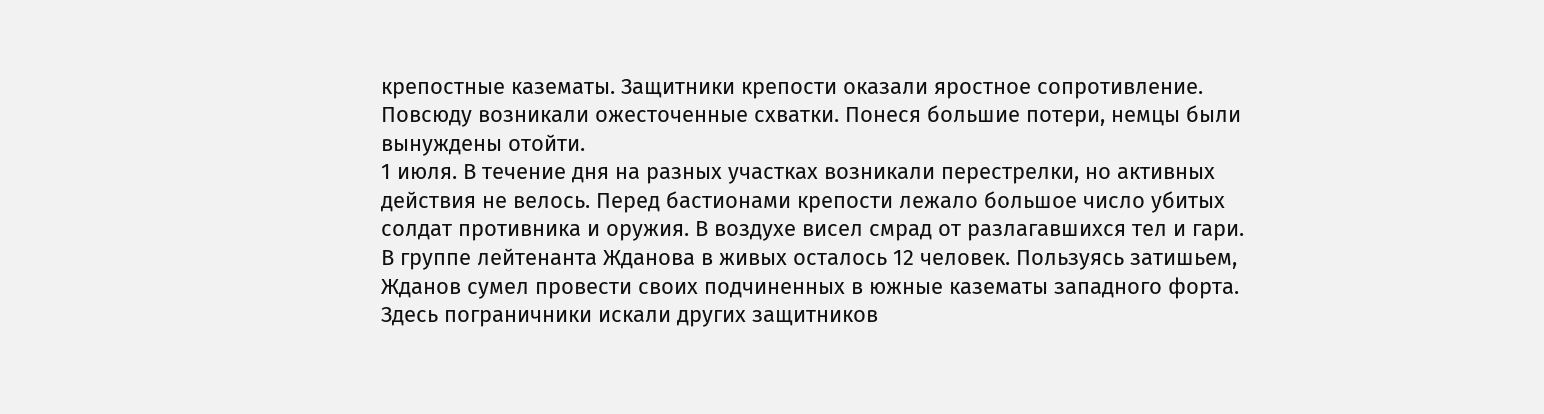крепостные казематы. Защитники крепости оказали яростное сопротивление. Повсюду возникали ожесточенные схватки. Понеся большие потери, немцы были вынуждены отойти.
1 июля. В течение дня на разных участках возникали перестрелки, но активных действия не велось. Перед бастионами крепости лежало большое число убитых солдат противника и оружия. В воздухе висел смрад от разлагавшихся тел и гари. В группе лейтенанта Жданова в живых осталось 12 человек. Пользуясь затишьем, Жданов сумел провести своих подчиненных в южные казематы западного форта. Здесь пограничники искали других защитников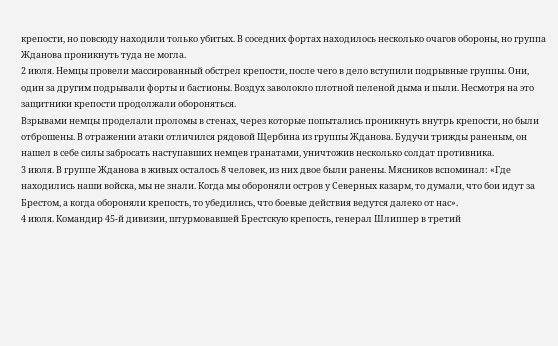крепости, но повсюду находили только убитых. В соседних фортах находилось несколько очагов обороны, но группа Жданова проникнуть туда не могла.
2 июля. Немцы провели массированный обстрел крепости, после чего в дело вступили подрывные группы. Они, один за другим подрывали форты и бастионы. Воздух заволокло плотной пеленой дыма и пыли. Несмотря на это защитники крепости продолжали обороняться.
Взрывами немцы проделали проломы в стенах, через которые попытались проникнуть внутрь крепости, но были отброшены. В отражении атаки отличился рядовой Щербина из группы Жданова. Будучи трижды раненым, он нашел в себе силы забросать наступавших немцев гранатами, уничтожив несколько солдат противника.
3 июля. В группе Жданова в живых осталось 8 человек, из них двое были ранены. Мясников вспоминал: «Где находились наши войска, мы не знали. Когда мы обороняли остров у Северных казарм, то думали, что бои идут за Брестом, а когда обороняли крепость, то убедились, что боевые действия ведутся далеко от нас».
4 июля. Командир 45-й дивизии, штурмовавшей Брестскую крепость, генерал Шлиппер в третий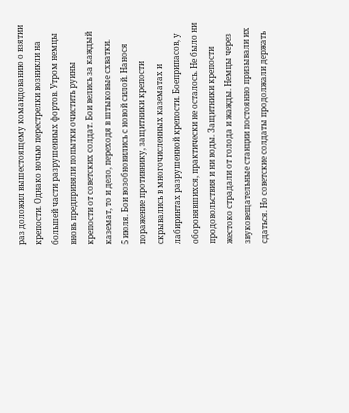раз доложил вышестоящему командованию о взятии крепости. Однако ночью перестрелки возникли на большей части разрушенных фортов. Утром немцы вновь предприняли попытки очистить руины крепости от советских солдат. Бои велись за каждый каземат, то и дело, переходя в штыковые схватки.
5 июля. Бои возобновились с новой силой. Нанося поражение противнику, защитники крепости скрывались в многочисленных казематах и лабиринтах разрушенной крепости. Боеприпасов, у оборонявшихся, практически не осталось. Не было ни продовольствия и ни воды. Защитники крепости жестоко страдали от голода и жажды. Немцы через звуковещательные станции постоянно призывали их сдаться. Но советские солдаты продолжали держать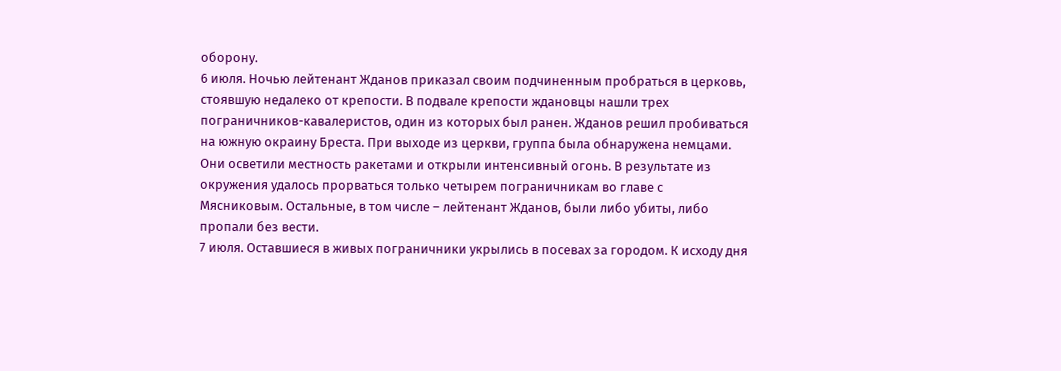оборону.
6 июля. Ночью лейтенант Жданов приказал своим подчиненным пробраться в церковь, стоявшую недалеко от крепости. В подвале крепости ждановцы нашли трех пограничников-кавалеристов, один из которых был ранен. Жданов решил пробиваться на южную окраину Бреста. При выходе из церкви, группа была обнаружена немцами. Они осветили местность ракетами и открыли интенсивный огонь. В результате из окружения удалось прорваться только четырем пограничникам во главе с Мясниковым. Остальные, в том числе – лейтенант Жданов, были либо убиты, либо пропали без вести.
7 июля. Оставшиеся в живых пограничники укрылись в посевах за городом. К исходу дня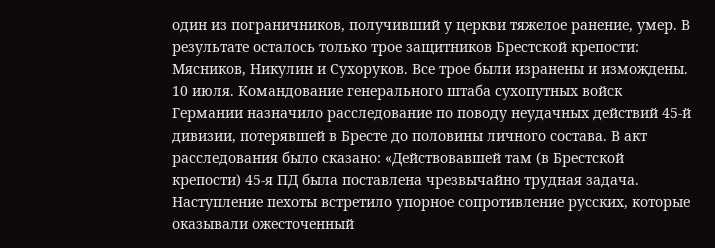один из пограничников, получивший у церкви тяжелое ранение, умер. В результате осталось только трое защитников Брестской крепости: Мясников, Никулин и Сухоруков. Все трое были изранены и измождены.
10 июля. Командование генерального штаба сухопутных войск Германии назначило расследование по поводу неудачных действий 45-й дивизии, потерявшей в Бресте до половины личного состава. В акт расследования было сказано: «Действовавшей там (в Брестской крепости) 45-я ПД была поставлена чрезвычайно трудная задача. Наступление пехоты встретило упорное сопротивление русских, которые оказывали ожесточенный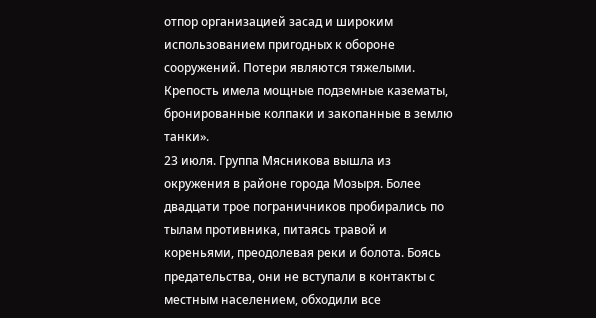отпор организацией засад и широким использованием пригодных к обороне сооружений. Потери являются тяжелыми. Крепость имела мощные подземные казематы, бронированные колпаки и закопанные в землю танки».
23 июля. Группа Мясникова вышла из окружения в районе города Мозыря. Более двадцати трое пограничников пробирались по тылам противника, питаясь травой и кореньями, преодолевая реки и болота. Боясь предательства, они не вступали в контакты с местным населением, обходили все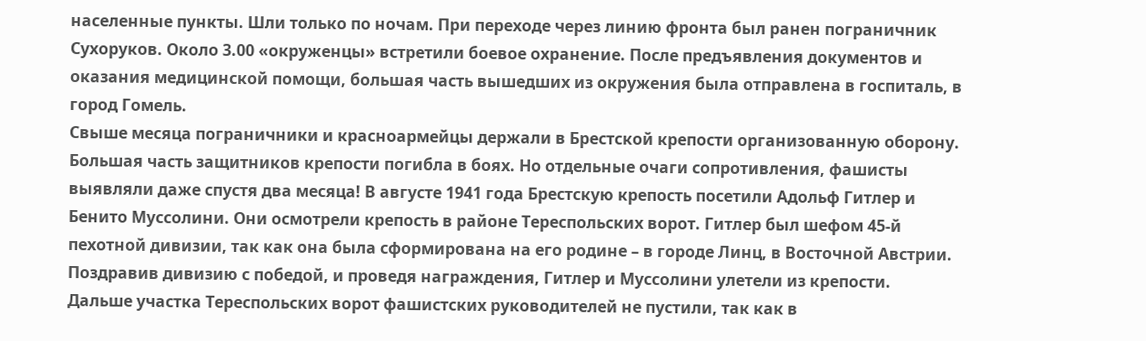населенные пункты. Шли только по ночам. При переходе через линию фронта был ранен пограничник Сухоруков. Около 3.00 «окруженцы» встретили боевое охранение. После предъявления документов и оказания медицинской помощи, большая часть вышедших из окружения была отправлена в госпиталь, в город Гомель.
Свыше месяца пограничники и красноармейцы держали в Брестской крепости организованную оборону. Большая часть защитников крепости погибла в боях. Но отдельные очаги сопротивления, фашисты выявляли даже спустя два месяца! В августе 1941 года Брестскую крепость посетили Адольф Гитлер и Бенито Муссолини. Они осмотрели крепость в районе Тереспольских ворот. Гитлер был шефом 45-й пехотной дивизии, так как она была сформирована на его родине – в городе Линц, в Восточной Австрии. Поздравив дивизию с победой, и проведя награждения, Гитлер и Муссолини улетели из крепости.
Дальше участка Тереспольских ворот фашистских руководителей не пустили, так как в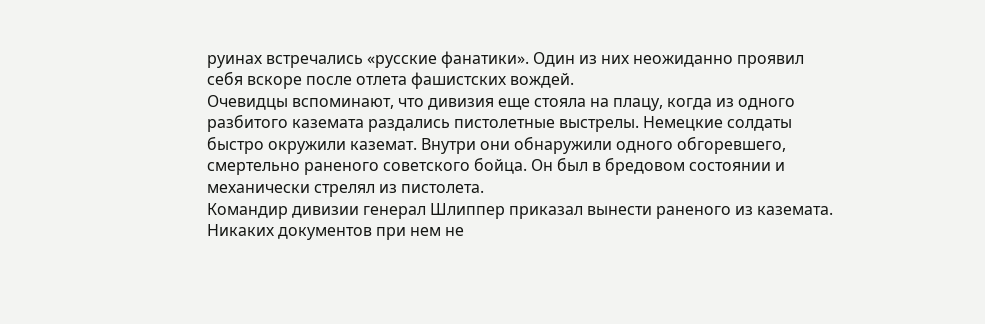руинах встречались «русские фанатики». Один из них неожиданно проявил себя вскоре после отлета фашистских вождей.
Очевидцы вспоминают, что дивизия еще стояла на плацу, когда из одного разбитого каземата раздались пистолетные выстрелы. Немецкие солдаты быстро окружили каземат. Внутри они обнаружили одного обгоревшего, смертельно раненого советского бойца. Он был в бредовом состоянии и механически стрелял из пистолета.
Командир дивизии генерал Шлиппер приказал вынести раненого из каземата. Никаких документов при нем не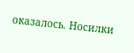оказалось. Носилки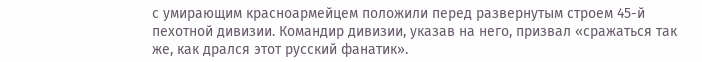с умирающим красноармейцем положили перед развернутым строем 45-й пехотной дивизии. Командир дивизии, указав на него, призвал «сражаться так же, как дрался этот русский фанатик».